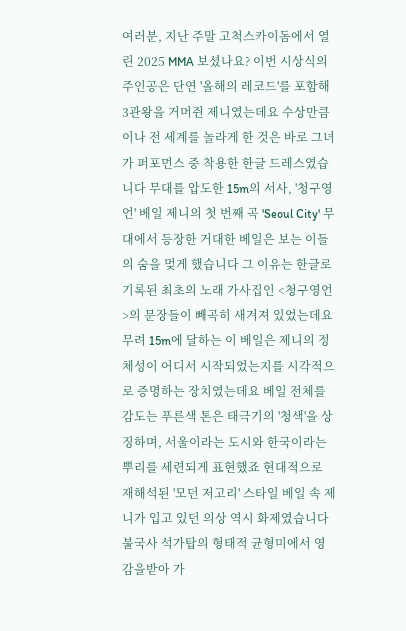여러분, 지난 주말 고척스카이돔에서 열린 2025 MMA 보셨나요? 이번 시상식의 주인공은 단연 '올해의 레코드'를 포함해 3관왕을 거머쥔 제니였는데요 수상만큼이나 전 세계를 놀라게 한 것은 바로 그녀가 퍼포먼스 중 착용한 한글 드레스였습니다 무대를 압도한 15m의 서사, '청구영언' 베일 제니의 첫 번째 곡 'Seoul City' 무대에서 등장한 거대한 베일은 보는 이들의 숨을 멎게 했습니다 그 이유는 한글로 기록된 최초의 노래 가사집인 <청구영언>의 문장들이 빼곡히 새겨져 있었는데요 무려 15m에 달하는 이 베일은 제니의 정체성이 어디서 시작되었는지를 시각적으로 증명하는 장치였는데요 베일 전체를 감도는 푸른색 톤은 태극기의 '청색'을 상징하며, 서울이라는 도시와 한국이라는 뿌리를 세련되게 표현했죠 현대적으로 재해석된 '모던 저고리' 스타일 베일 속 제니가 입고 있던 의상 역시 화제였습니다 불국사 석가탑의 형태적 균형미에서 영감을받아 가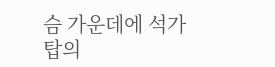슴 가운데에 석가탑의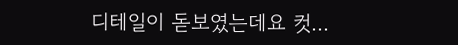디테일이 돋보였는데요 컷...